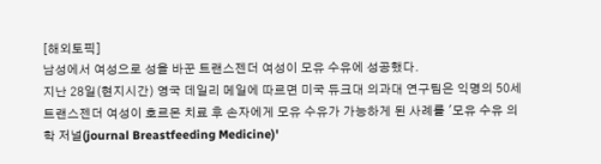[해외토픽]
남성에서 여성으로 성을 바꾼 트랜스젠더 여성이 모유 수유에 성공했다.
지난 28일(현지시간) 영국 데일리 메일에 따르면 미국 듀크대 의과대 연구팀은 익명의 50세 트랜스젠더 여성이 호르몬 치료 후 손자에게 모유 수유가 가능하게 된 사례를 '모유 수유 의학 저널(journal Breastfeeding Medicine)'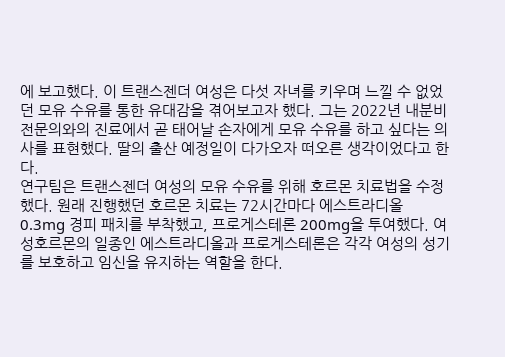에 보고했다. 이 트랜스젠더 여성은 다섯 자녀를 키우며 느낄 수 없었던 모유 수유를 통한 유대감을 겪어보고자 했다. 그는 2022년 내분비 전문의와의 진료에서 곧 태어날 손자에게 모유 수유를 하고 싶다는 의사를 표현했다. 딸의 출산 예정일이 다가오자 떠오른 생각이었다고 한다.
연구팀은 트랜스젠더 여성의 모유 수유를 위해 호르몬 치료법을 수정했다. 원래 진행했던 호르몬 치료는 72시간마다 에스트라디올 0.3mg 경피 패치를 부착했고, 프로게스테론 200mg을 투여했다. 여성호르몬의 일종인 에스트라디올과 프로게스테론은 각각 여성의 성기를 보호하고 임신을 유지하는 역할을 한다.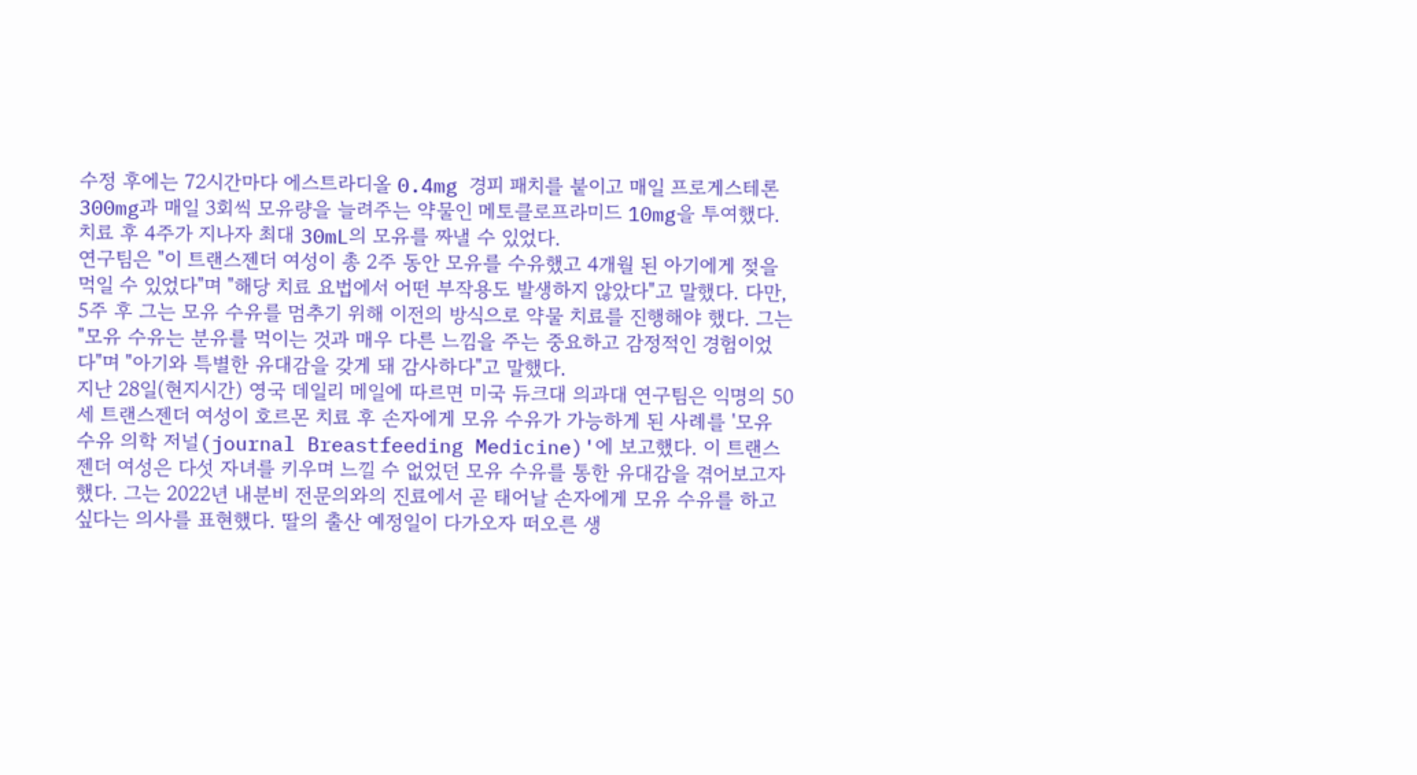수정 후에는 72시간마다 에스트라디올 0.4mg 경피 패치를 붙이고 매일 프로게스테론 300mg과 매일 3회씩 모유량을 늘려주는 약물인 메토클로프라미드 10mg을 투여했다. 치료 후 4주가 지나자 최대 30mL의 모유를 짜낼 수 있었다.
연구팀은 "이 트랜스젠더 여성이 총 2주 동안 모유를 수유했고 4개월 된 아기에게 젖을 먹일 수 있었다"며 "해당 치료 요법에서 어떤 부작용도 발생하지 않았다"고 말했다. 다만, 5주 후 그는 모유 수유를 멈추기 위해 이전의 방식으로 약물 치료를 진행해야 했다. 그는 "모유 수유는 분유를 먹이는 것과 매우 다른 느낌을 주는 중요하고 감정적인 경험이었다"며 "아기와 특별한 유대감을 갖게 돼 감사하다"고 말했다.
지난 28일(현지시간) 영국 데일리 메일에 따르면 미국 듀크대 의과대 연구팀은 익명의 50세 트랜스젠더 여성이 호르몬 치료 후 손자에게 모유 수유가 가능하게 된 사례를 '모유 수유 의학 저널(journal Breastfeeding Medicine)'에 보고했다. 이 트랜스젠더 여성은 다섯 자녀를 키우며 느낄 수 없었던 모유 수유를 통한 유대감을 겪어보고자 했다. 그는 2022년 내분비 전문의와의 진료에서 곧 태어날 손자에게 모유 수유를 하고 싶다는 의사를 표현했다. 딸의 출산 예정일이 다가오자 떠오른 생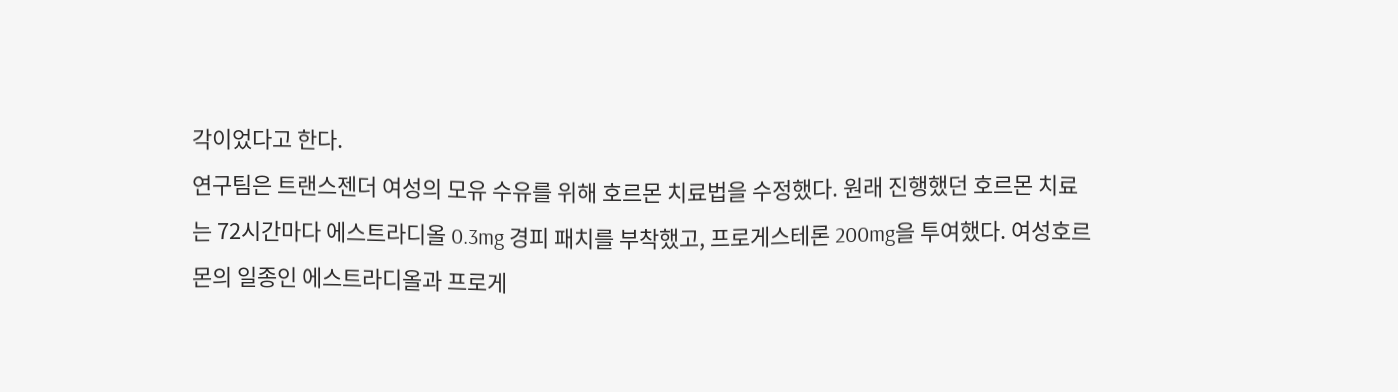각이었다고 한다.
연구팀은 트랜스젠더 여성의 모유 수유를 위해 호르몬 치료법을 수정했다. 원래 진행했던 호르몬 치료는 72시간마다 에스트라디올 0.3mg 경피 패치를 부착했고, 프로게스테론 200mg을 투여했다. 여성호르몬의 일종인 에스트라디올과 프로게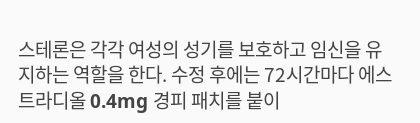스테론은 각각 여성의 성기를 보호하고 임신을 유지하는 역할을 한다. 수정 후에는 72시간마다 에스트라디올 0.4mg 경피 패치를 붙이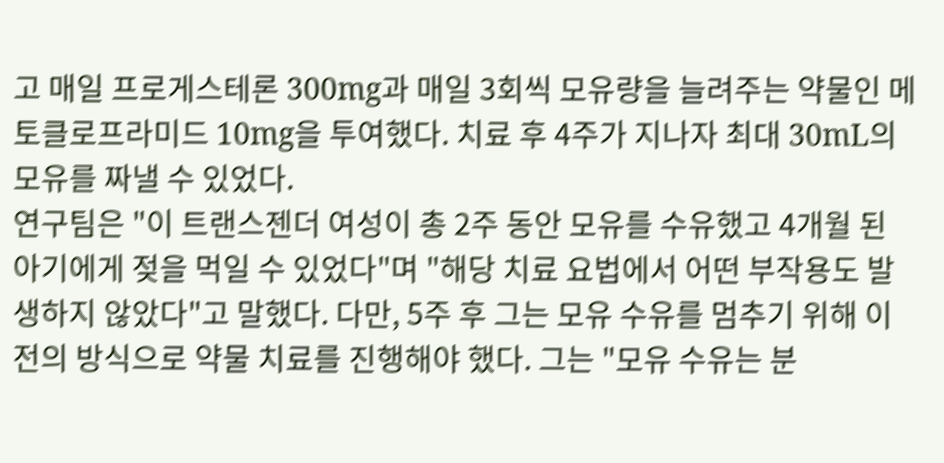고 매일 프로게스테론 300mg과 매일 3회씩 모유량을 늘려주는 약물인 메토클로프라미드 10mg을 투여했다. 치료 후 4주가 지나자 최대 30mL의 모유를 짜낼 수 있었다.
연구팀은 "이 트랜스젠더 여성이 총 2주 동안 모유를 수유했고 4개월 된 아기에게 젖을 먹일 수 있었다"며 "해당 치료 요법에서 어떤 부작용도 발생하지 않았다"고 말했다. 다만, 5주 후 그는 모유 수유를 멈추기 위해 이전의 방식으로 약물 치료를 진행해야 했다. 그는 "모유 수유는 분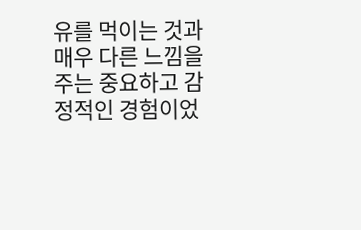유를 먹이는 것과 매우 다른 느낌을 주는 중요하고 감정적인 경험이었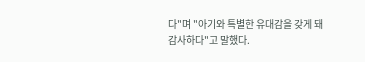다"며 "아기와 특별한 유대감을 갖게 돼 감사하다"고 말했다.